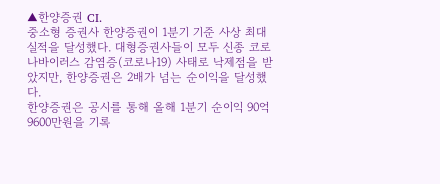▲한양증권 CI.
중소형 증권사 한양증권이 1분기 기준 사상 최대실적을 달성했다. 대형증권사들이 모두 신종 코로나바이러스 감염증(코로나19) 사태로 낙제점을 받았지만, 한양증권은 2배가 넘는 순이익을 달성했다.
한양증권은 공시를 통해 올해 1분기 순이익 90억9600만원을 기록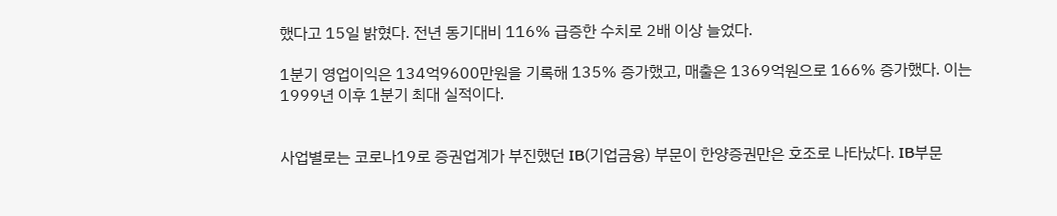했다고 15일 밝혔다. 전년 동기대비 116% 급증한 수치로 2배 이상 늘었다.

1분기 영업이익은 134억9600만원을 기록해 135% 증가했고, 매출은 1369억원으로 166% 증가했다. 이는 1999년 이후 1분기 최대 실적이다.


사업별로는 코로나19로 증권업계가 부진했던 IB(기업금융) 부문이 한양증권만은 호조로 나타났다. IB부문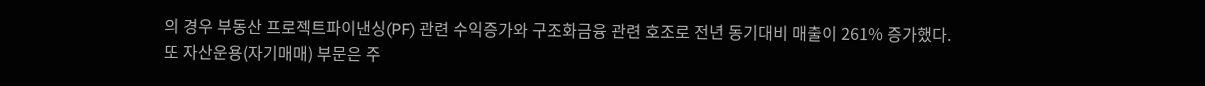의 경우 부동산 프로젝트파이낸싱(PF) 관련 수익증가와 구조화금융 관련 호조로 전년 동기대비 매출이 261% 증가했다. 또 자산운용(자기매매) 부문은 주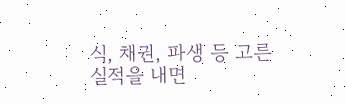식, 채권, 파생 등 고른 실적을 내면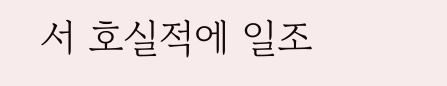서 호실적에 일조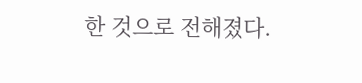한 것으로 전해졌다.